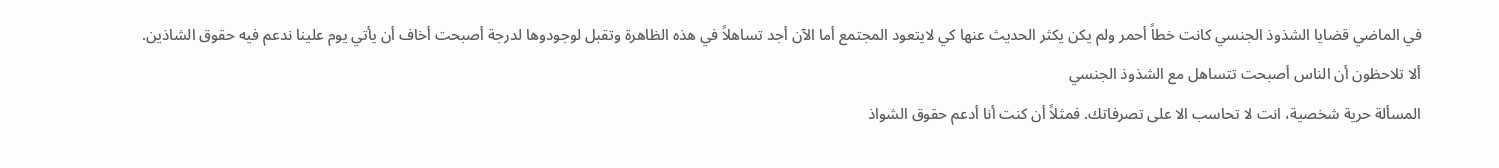في الماضي قضايا الشذوذ الجنسي كانت خطاً أحمر ولم يكن يكثر الحديث عنها كي لايتعود المجتمع أما الآن أجد تساهلاً في هذه الظاهرة وتقبل لوجودوها لدرجة أصبحت أخاف أن يأتي يوم علينا ندعم فيه حقوق الشاذين.
ألا تلاحظون أن الناس أصبحت تتساهل مع الشذوذ الجنسي
المسألة حرية شخصية، انت لا تحاسب الا على تصرفاتك. فمثلاً أن كنت أنا أدعم حقوق الشواذ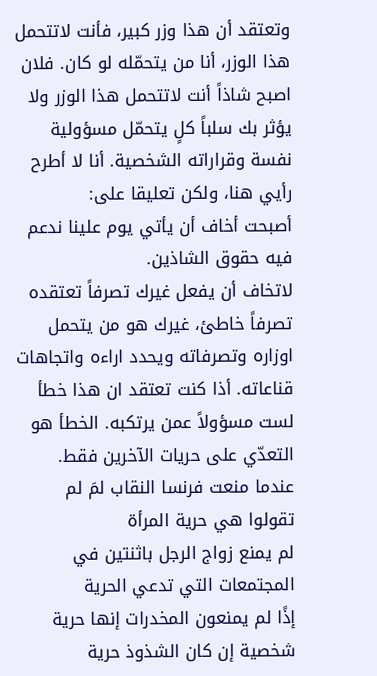وتعتقد أن هذا وزر كبير، فأنت لاتتحمل هذا الوزر، أنا من يتحمّله لو كان. فلان اصبح شاذاً أنت لاتتحمل هذا الوزر ولا يؤثر بك سلباً كلٍ يتحمّل مسؤولية نفسة وقراراته الشخصية. أنا لا أطرح رأيي هنا، ولكن تعليقا على:
أصبحت أخاف أن يأتي يوم علينا ندعم فيه حقوق الشاذين.
لاتخاف أن يفعل غيرك تصرفاً تعتقده تصرفاً خاطئ، غيرك هو من يتحمل اوزاره وتصرفاته ويحدد اراءه واتجاهات قناعاته. أذا كنت تعتقد ان هذا خطأ لست مسؤولاً عمن يرتكبه. الخطأ هو التعدّي على حريات الآخرين فقط.
عندما منعت فرنسا النقاب لمَ لم تقولوا هي حرية المرأة
لم يمنع زواج الرجل باثنتين في المجتمعات التي تدعي الحرية
إذًا لم يمنعون المخدرات إنها حرية شخصية إن كان الشذوذ حرية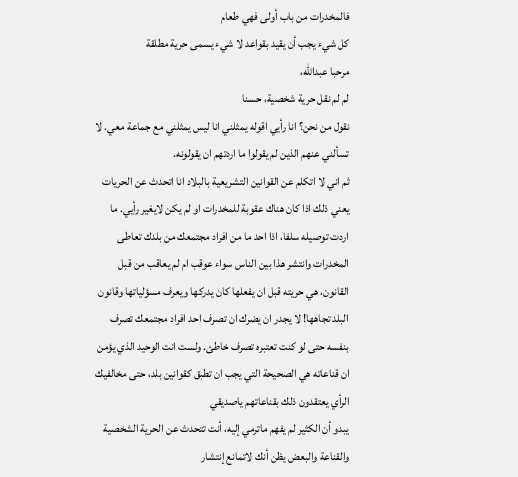فالمخدرات من باب أولى فهي طعام
كل شيء يجب أن يقيد بقواعد لا شيء يسمى حرية مطلقة
مرحبا عبدالله،
لم لم نقل حرية شخصية، حسنا
نقول من نحن؟ انا رأيي اقوله يمثلني انا ليس يمثلني مع جماعة معي. لا تسألني عنهم الذين لم يقولوا ما اردتهم ان يقولونه.
ثم اني لا اتكلم عن القوانين التشريعية بالبلاد انا اتحدث عن الحريات يعني ذلك اذا كان هناك عقوبة للمخدرات او لم يكن لايغير رأيي. ما اردت توصيله سلفا، اذا احد ما من افراد مجتمعك من بلدك تعاطى المخدرات وانتشر هذا بين الناس سواء عوقب ام لم يعاقب من قبل القانون، هي حريته قبل ان يفعلها كان يدركها ويعرف مسؤلياتها وقانون البلد تجاهها! لا يجدر ان يضرك ان تصرف احد افراد مجتمعك تصرف بنفسه حتى لو كنت تعتبره تصرف خاطئ. ولست انت الوحيد الذي يؤمن ان قناعاته هي الصحيحة التي يجب ان تطبق كقوانين بلد، حتى مخالفيك الرأي يعتقدون ذلك بقناعاتهم ياصديقي
يبدو أن الكثير لم يفهم ماترمي إليه، أنت تتحدث عن الحرية الشخصية والقناعة والبعض يظن أنك لاتمانع إنتشار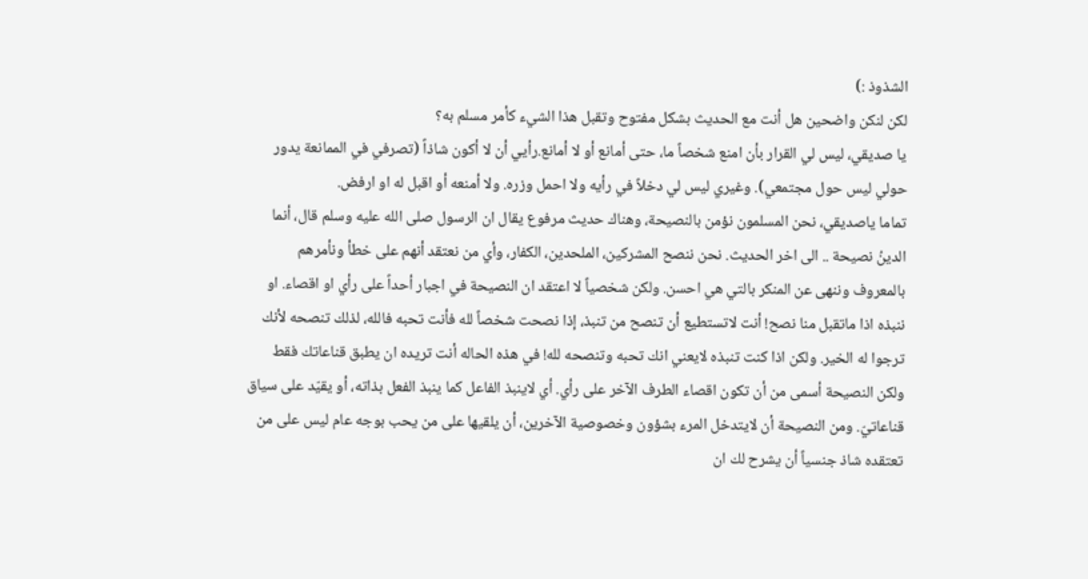الشذوذ :)
لكن لنكن واضحين هل أنت مع الحديث بشكل مفتوح وتقبل هذا الشيء كأمر مسلم به؟
يا صديقي، ليس لي القرار بأن امنع شخصاً ما، حتى أمانع أو لا أمانع.رأيي أن لا أكون شاذاً (تصرفي في الممانعة يدور حولي ليس حول مجتمعي). وغيري ليس لي دخلاً في رأيه ولا احمل وزره. ولا أمنعه أو اقبل له او ارفض.
تماما ياصديقي، نحن المسلمون نؤمن بالنصيحة، وهناك حديث مرفوع يقال ان الرسول صلى الله عليه وسلم قال، أنما الدينُ نصيحة .. الى اخر الحديث. نحن ننصح المشركين، الملحدين، الكفار، وأي من نعتقد أنهم على خطأ ونأمرهم بالمعروف وننهى عن المنكر بالتي هي احسن. ولكن شخصياً لا اعتقد ان النصيحة في اجبار أحداً على رأي او اقصاء. او ننبذه اذا ماتقبل منا نصح! أنت لاتستطيع أن تنصح من تنبذ، إذا نصحت شخصاً لله فأنت تحبه فالله، لذلك تنصحه لأنك ترجوا له الخير. ولكن اذا كنت تنبذه لايعني انك تحبه وتنصحه لله! في هذه الحاله أنت تريده ان يطبق قناعاتك فقط ولكن النصيحة أسمى من أن تكون اقصاء الطرف الآخر على رأي. أي لاينبذ الفاعل كما ينبذ الفعل بذاته، أو يقيّد على سياق قناعاتيّ. ومن النصيحة أن لايتدخل المرء بشؤون وخصوصية الآخرين، أن يلقيها على من يحب بوجه عام ليس على من تعتقده شاذ جنسياً أن يشرح لك ان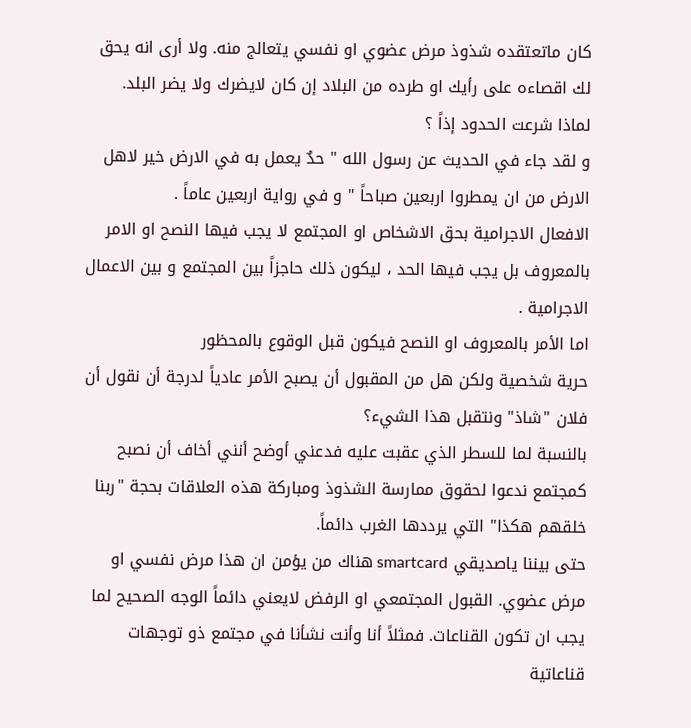كان ماتعتقده شذوذ مرض عضوي او نفسي يتعالج منه. ولا أرى انه يحق لك اقصاءه على رأيك او طرده من البلاد إن كان لايضرك ولا يضر البلد.
لماذا شرعت الحدود إذاً ؟
و لقد جاء في الحديث عن رسول الله " حدٌ يعمل به في الارض خير لاهل الارض من ان يمطروا اربعين صباحاً " و في رواية اربعين عاماً .
الافعال الاجرامية بحق الاشخاص او المجتمع لا يجب فيها النصح او الامر بالمعروف بل يجب فيها الحد ، ليكون ذلك حاجزاً بين المجتمع و بين الاعمال الاجرامية .
اما الأمر بالمعروف او النصح فيكون قبل الوقوع بالمحظور
حرية شخصية ولكن هل من المقبول أن يصبح الأمر عادياً لدرجة أن نقول أن فلان "شاذ" ونتقبل هذا الشيء؟
بالنسبة لما للسطر الذي عقبت عليه فدعني أوضح أنني أخاف أن نصبح كمجتمع ندعوا لحقوق ممارسة الشذوذ ومباركة هذه العلاقات بحجة "ربنا خلقهم هكذا" التي يرددها الغرب دائماً.
حتى بيننا ياصديقي smartcard هناك من يؤمن ان هذا مرض نفسي او مرض عضوي. القبول المجتمعي او الرفض لايعني دائماً الوجه الصحيح لما يجب ان تكون القناعات. فمثلاً أنا وأنت نشأنا في مجتمع ذو توجهات قناعاتية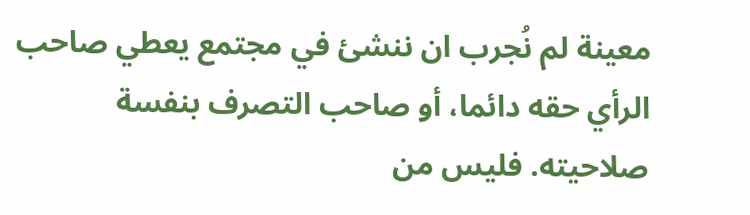معينة لم نُجرب ان ننشئ في مجتمع يعطي صاحب الرأي حقه دائما، أو صاحب التصرف بنفسة صلاحيته. فليس من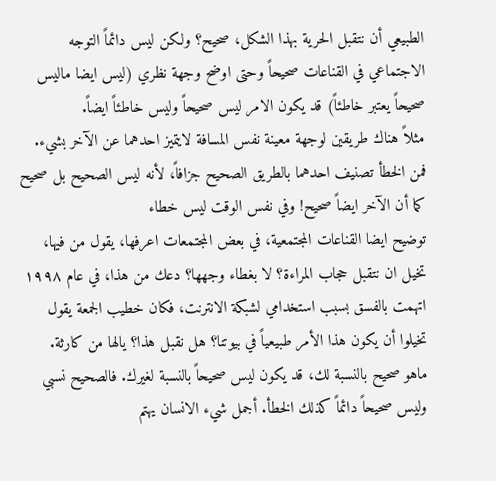الطبيعي أن نتقبل الحرية بهذا الشكل، صحيح؟ ولكن ليس دائماً التوجه الاجتماعي في القناعات صحيحاً وحتى اوضح وجهة نظري (ليس ايضا ماليس صحيحاً يعتبر خاطئاً) قد يكون الامر ليس صحيحاً وليس خاطئاً ايضاً.
مثلاً هناك طريقين لوجهة معينة نفس المسافة لايتميز احدهما عن الآخر بشيء. فمن الخطأ تصنيف احدهما بالطريق الصحيح جزافاً، لأنه ليس الصحيح بل صحيح كما أن الآخر ايضاً صحيح! وفي نفس الوقت ليس خطاء
توضيح ايضا القناعات المجتمعية، في بعض المجتمعات اعرفها، يقول من فيها، تخيل ان نتقبل حجاب المراءة؟ لا بغطاء وجهها؟ دعك من هذا، في عام ١٩٩٨ اتهمت بالفسق بسبب استخدامي لشبكة الانترنت، فكان خطيب الجمعة يقول تخيلوا أن يكون هذا الأمر طبيعياً في بيوتنا؟ هل نقبل هذا؟ يالها من كارثة.
ماهو صحيح بالنسبة لك، قد يكون ليس صحيحاً بالنسبة لغيرك. فالصحيح نسبي وليس صحيحاً دائماً كذلك الخطأ. أجمل شيء الانسان يهتم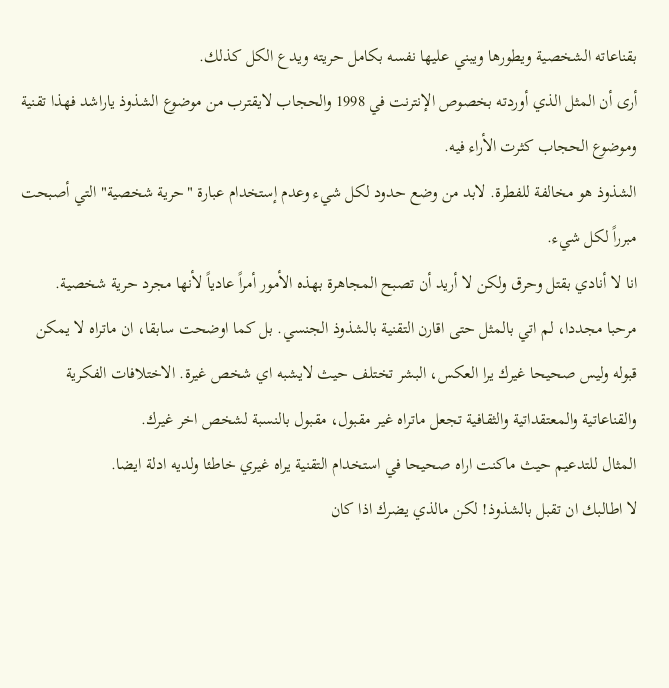بقناعاته الشخصية ويطورها ويبني عليها نفسه بكامل حريته ويدع الكل كذلك.
أرى أن المثل الذي أوردته بخصوص الإنترنت في 1998 والحجاب لايقترب من موضوع الشذوذ ياراشد فهذا تقنية وموضوع الحجاب كثرت الأراء فيه.
الشذوذ هو مخالفة للفطرة. لابد من وضع حدود لكل شيء وعدم إستخدام عبارة "حرية شخصية" التي أصبحت مبرراً لكل شيء.
انا لا أنادي بقتل وحرق ولكن لا أريد أن تصبح المجاهرة بهذه الأمور أمراً عادياً لأنها مجرد حرية شخصية.
مرحبا مجددا، لم اتي بالمثل حتى اقارن التقنية بالشذوذ الجنسي. بل كما اوضحت سابقا، ان ماتراه لا يمكن قبوله وليس صحيحا غيرك يرا العكس، البشر تختلف حيث لايشبه اي شخص غيرة. الاختلافات الفكرية والقناعاتية والمعتقداتية والثقافية تجعل ماتراه غير مقبول، مقبول بالنسبة لشخص اخر غيرك.
المثال للتدعيم حيث ماكنت اراه صحيحا في استخدام التقنية يراه غيري خاطئا ولديه ادلة ايضا.
لا اطالبك ان تقبل بالشذوذ! لكن مالذي يضرك اذا كان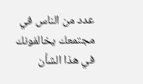عدد من الناس في مجتمعك يخالفونك في هذا الشأن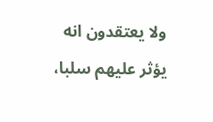ولا يعتقدون انه يؤثر عليهم سلبا،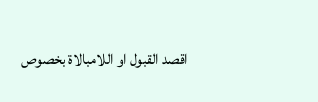اقصد القبول او اللامبالاة بخصوص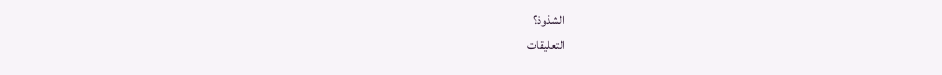الشذوذ؟
التعليقات